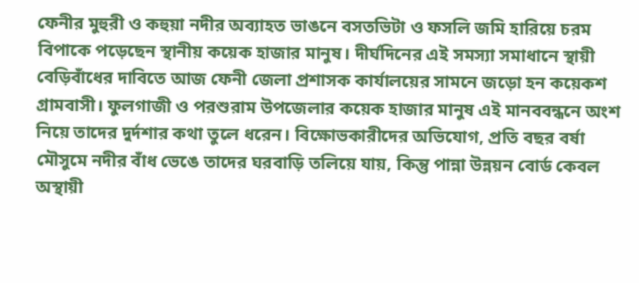ফেনীর মুহুরী ও কহুয়া নদীর অব্যাহত ভাঙনে বসতভিটা ও ফসলি জমি হারিয়ে চরম বিপাকে পড়েছেন স্থানীয় কয়েক হাজার মানুষ। দীর্ঘদিনের এই সমস্যা সমাধানে স্থায়ী বেড়িবাঁধের দাবিতে আজ ফেনী জেলা প্রশাসক কার্যালয়ের সামনে জড়ো হন কয়েকশ গ্রামবাসী। ফুলগাজী ও পরশুরাম উপজেলার কয়েক হাজার মানুষ এই মানববন্ধনে অংশ নিয়ে তাদের দুর্দশার কথা তুলে ধরেন। বিক্ষোভকারীদের অভিযোগ, প্রতি বছর বর্ষা মৌসুমে নদীর বাঁধ ভেঙে তাদের ঘরবাড়ি তলিয়ে যায়, কিন্তু পান্না উন্নয়ন বোর্ড কেবল অস্থায়ী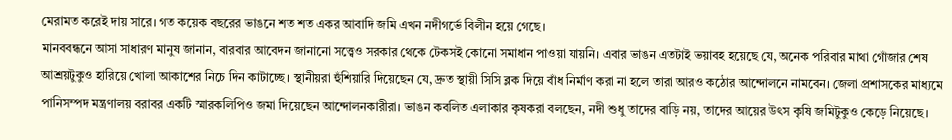মেরামত করেই দায় সারে। গত কয়েক বছরের ভাঙনে শত শত একর আবাদি জমি এখন নদীগর্ভে বিলীন হয়ে গেছে।
মানববন্ধনে আসা সাধারণ মানুষ জানান, বারবার আবেদন জানানো সত্ত্বেও সরকার থেকে টেকসই কোনো সমাধান পাওয়া যায়নি। এবার ভাঙন এতটাই ভয়াবহ হয়েছে যে, অনেক পরিবার মাথা গোঁজার শেষ আশ্রয়টুকুও হারিয়ে খোলা আকাশের নিচে দিন কাটাচ্ছে। স্থানীয়রা হুঁশিয়ারি দিয়েছেন যে, দ্রুত স্থায়ী সিসি ব্লক দিয়ে বাঁধ নির্মাণ করা না হলে তারা আরও কঠোর আন্দোলনে নামবেন। জেলা প্রশাসকের মাধ্যমে পানিসম্পদ মন্ত্রণালয় বরাবর একটি স্মারকলিপিও জমা দিয়েছেন আন্দোলনকারীরা। ভাঙন কবলিত এলাকার কৃষকরা বলছেন, নদী শুধু তাদের বাড়ি নয়, তাদের আয়ের উৎস কৃষি জমিটুকুও কেড়ে নিয়েছে।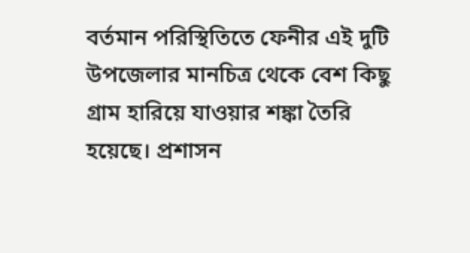বর্তমান পরিস্থিতিতে ফেনীর এই দুটি উপজেলার মানচিত্র থেকে বেশ কিছু গ্রাম হারিয়ে যাওয়ার শঙ্কা তৈরি হয়েছে। প্রশাসন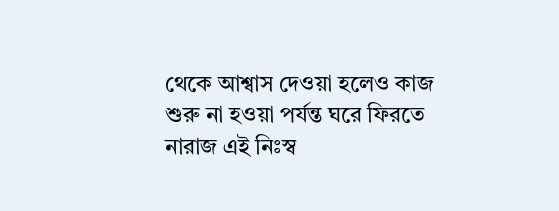থেকে আশ্বাস দেওয়া হলেও কাজ শুরু না হওয়া পর্যন্ত ঘরে ফিরতে নারাজ এই নিঃস্ব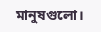মানুষগুলো।